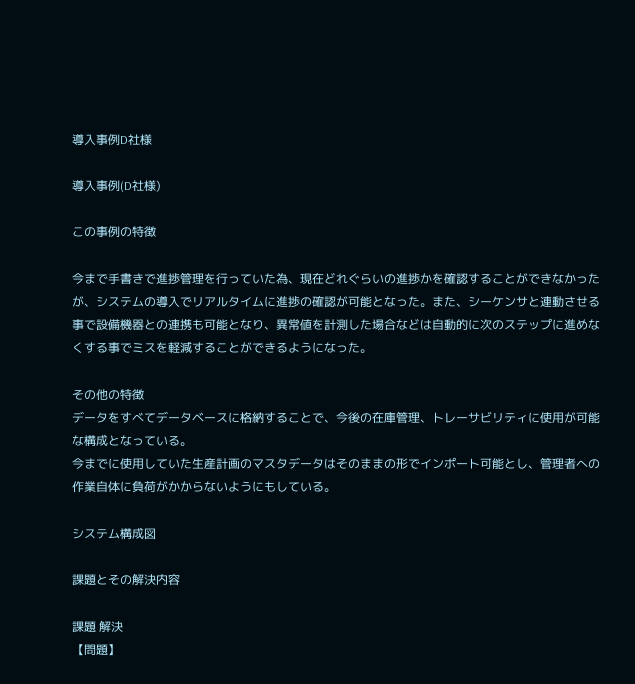導入事例D社様

導入事例(D社様)

この事例の特徴

今まで手書きで進捗管理を行っていた為、現在どれぐらいの進捗かを確認することができなかったが、システムの導入でリアルタイムに進捗の確認が可能となった。また、シーケンサと連動させる事で設備機器との連携も可能となり、異常値を計測した場合などは自動的に次のステップに進めなくする事でミスを軽減することができるようになった。

その他の特徴
データをすべてデータベースに格納することで、今後の在庫管理、トレーサビリティに使用が可能な構成となっている。
今までに使用していた生産計画のマスタデータはそのままの形でインポート可能とし、管理者への作業自体に負荷がかからないようにもしている。

システム構成図

課題とその解決内容

課題 解決
【問題】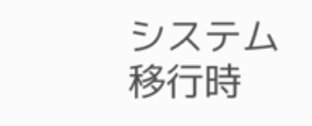システム移行時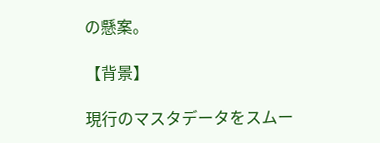の懸案。

【背景】

現行のマスタデータをスムー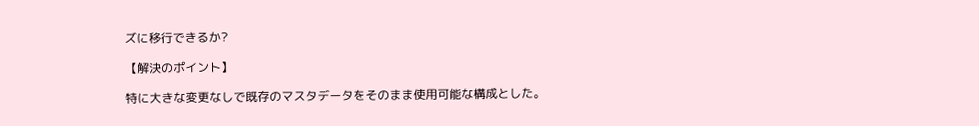ズに移行できるか?

【解決のポイント】

特に大きな変更なしで既存のマスタデータをそのまま使用可能な構成とした。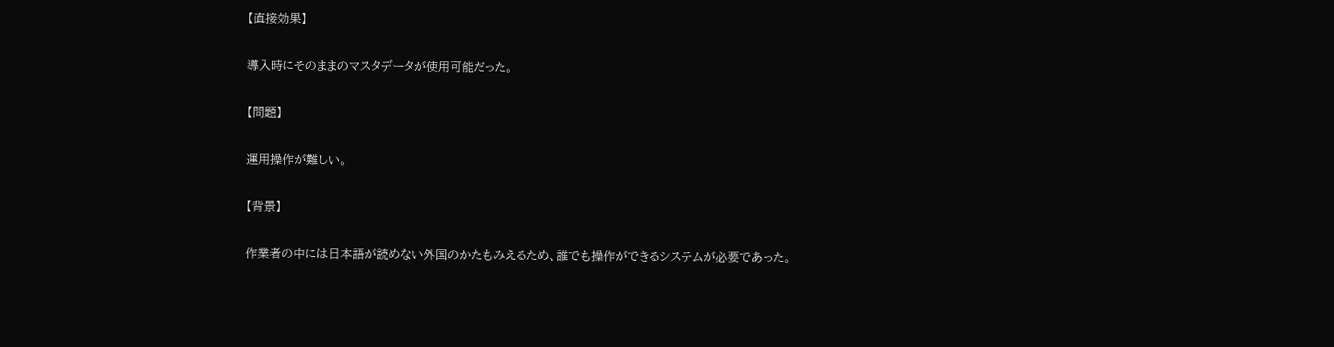【直接効果】

導入時にそのままのマスタデータが使用可能だった。

【問題】

運用操作が難しい。

【背景】

作業者の中には日本語が読めない外国のかたもみえるため、誰でも操作ができるシステムが必要であった。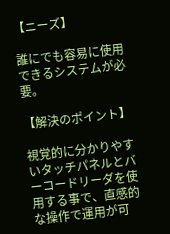【ニーズ】

誰にでも容易に使用できるシステムが必要。

【解決のポイント】

視覚的に分かりやすいタッチパネルとバーコードリーダを使用する事で、直感的な操作で運用が可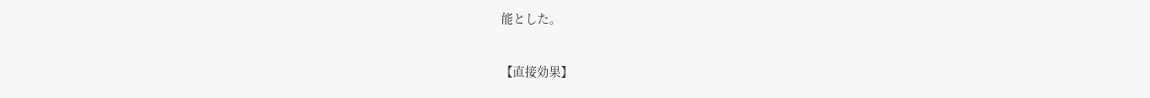能とした。

【直接効果】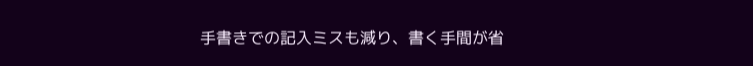手書きでの記入ミスも減り、書く手間が省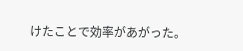けたことで効率があがった。